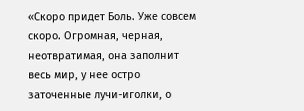«Скоро придет Боль. Уже совсем скоро. Огромная, черная, неотвратимая, она заполнит весь мир, у нее остро заточенные лучи-иголки, о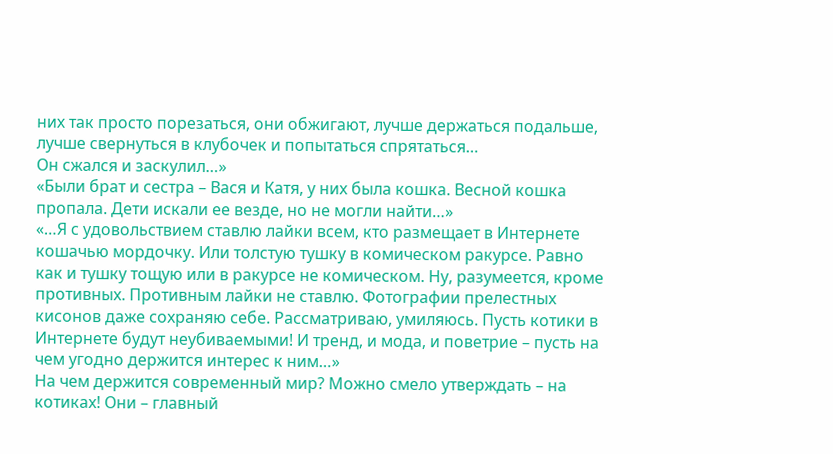них так просто порезаться, они обжигают, лучше держаться подальше, лучше свернуться в клубочек и попытаться спрятаться…
Он сжался и заскулил…»
«Были брат и сестра – Вася и Катя, у них была кошка. Весной кошка пропала. Дети искали ее везде, но не могли найти…»
«…Я с удовольствием ставлю лайки всем, кто размещает в Интернете кошачью мордочку. Или толстую тушку в комическом ракурсе. Равно как и тушку тощую или в ракурсе не комическом. Ну, разумеется, кроме противных. Противным лайки не ставлю. Фотографии прелестных кисонов даже сохраняю себе. Рассматриваю, умиляюсь. Пусть котики в Интернете будут неубиваемыми! И тренд, и мода, и поветрие – пусть на чем угодно держится интерес к ним…»
На чем держится современный мир? Можно смело утверждать – на котиках! Они – главный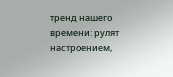тренд нашего времени: рулят настроением,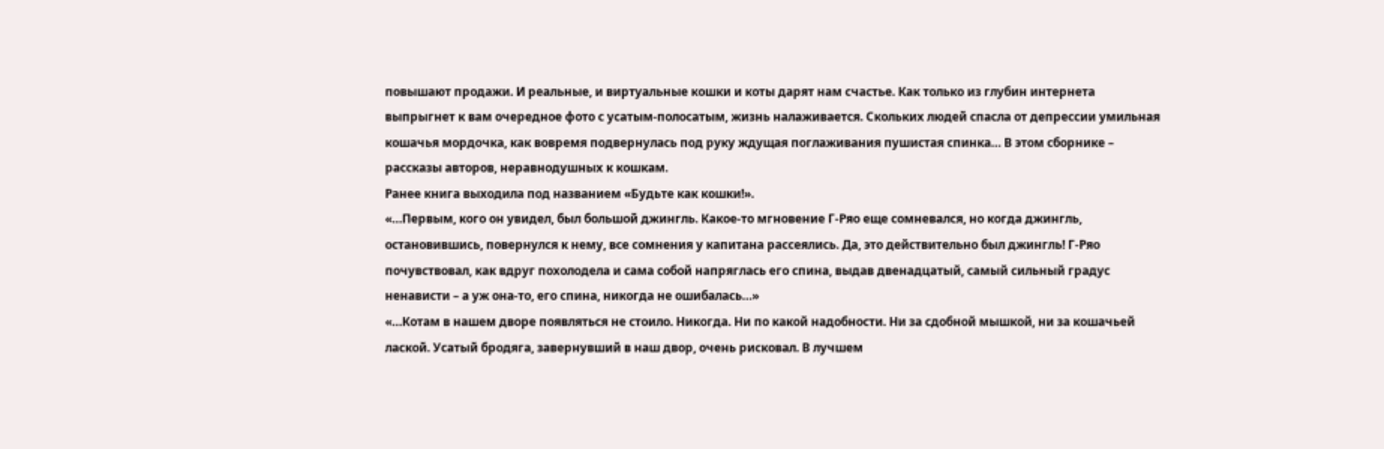повышают продажи. И реальные, и виртуальные кошки и коты дарят нам счастье. Как только из глубин интернета выпрыгнет к вам очередное фото с усатым-полосатым, жизнь налаживается. Скольких людей спасла от депрессии умильная кошачья мордочка, как вовремя подвернулась под руку ждущая поглаживания пушистая спинка… В этом сборнике – рассказы авторов, неравнодушных к кошкам.
Ранее книга выходила под названием «Будьте как кошки!».
«…Первым, кого он увидел, был большой джингль. Какое-то мгновение Г-Ряо еще сомневался, но когда джингль, остановившись, повернулся к нему, все сомнения у капитана рассеялись. Да, это действительно был джингль! Г-Ряо почувствовал, как вдруг похолодела и сама собой напряглась его спина, выдав двенадцатый, самый сильный градус ненависти – а уж она-то, его спина, никогда не ошибалась…»
«…Котам в нашем дворе появляться не стоило. Никогда. Ни по какой надобности. Ни за сдобной мышкой, ни за кошачьей лаской. Усатый бродяга, завернувший в наш двор, очень рисковал. В лучшем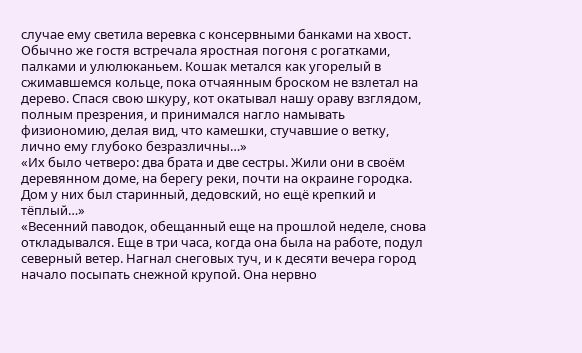случае ему светила веревка с консервными банками на хвост. Обычно же гостя встречала яростная погоня с рогатками, палками и улюлюканьем. Кошак метался как угорелый в сжимавшемся кольце, пока отчаянным броском не взлетал на дерево. Спася свою шкуру, кот окатывал нашу ораву взглядом, полным презрения, и принимался нагло намывать физиономию, делая вид, что камешки, стучавшие о ветку, лично ему глубоко безразличны…»
«Их было четверо: два брата и две сестры. Жили они в своём деревянном доме, на берегу реки, почти на окраине городка. Дом у них был старинный, дедовский, но ещё крепкий и тёплый…»
«Весенний паводок, обещанный еще на прошлой неделе, снова откладывался. Еще в три часа, когда она была на работе, подул северный ветер. Нагнал снеговых туч, и к десяти вечера город начало посыпать снежной крупой. Она нервно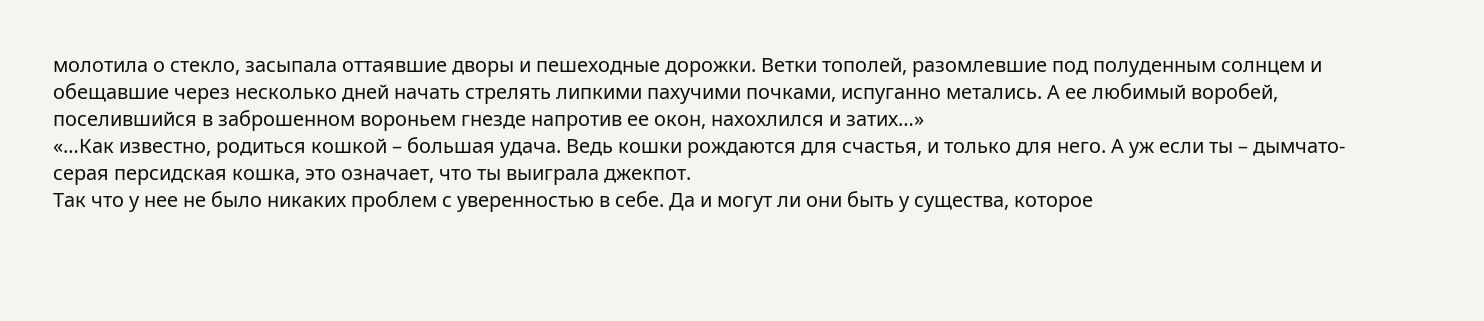молотила о стекло, засыпала оттаявшие дворы и пешеходные дорожки. Ветки тополей, разомлевшие под полуденным солнцем и обещавшие через несколько дней начать стрелять липкими пахучими почками, испуганно метались. А ее любимый воробей, поселившийся в заброшенном вороньем гнезде напротив ее окон, нахохлился и затих…»
«…Как известно, родиться кошкой – большая удача. Ведь кошки рождаются для счастья, и только для него. А уж если ты – дымчато-серая персидская кошка, это означает, что ты выиграла джекпот.
Так что у нее не было никаких проблем с уверенностью в себе. Да и могут ли они быть у существа, которое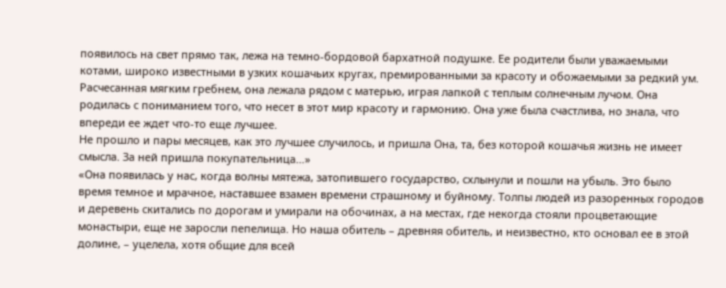появилось на свет прямо так, лежа на темно-бордовой бархатной подушке. Ее родители были уважаемыми котами, широко известными в узких кошачьих кругах, премированными за красоту и обожаемыми за редкий ум. Расчесанная мягким гребнем, она лежала рядом с матерью, играя лапкой с теплым солнечным лучом. Она родилась с пониманием того, что несет в этот мир красоту и гармонию. Она уже была счастлива, но знала, что впереди ее ждет что-то еще лучшее.
Не прошло и пары месяцев, как это лучшее случилось, и пришла Она, та, без которой кошачья жизнь не имеет смысла. За ней пришла покупательница…»
«Она появилась у нас, когда волны мятежа, затопившего государство, схлынули и пошли на убыль. Это было время темное и мрачное, наставшее взамен времени страшному и буйному. Толпы людей из разоренных городов и деревень скитались по дорогам и умирали на обочинах, а на местах, где некогда стояли процветающие монастыри, еще не заросли пепелища. Но наша обитель – древняя обитель, и неизвестно, кто основал ее в этой долине, – уцелела, хотя общие для всей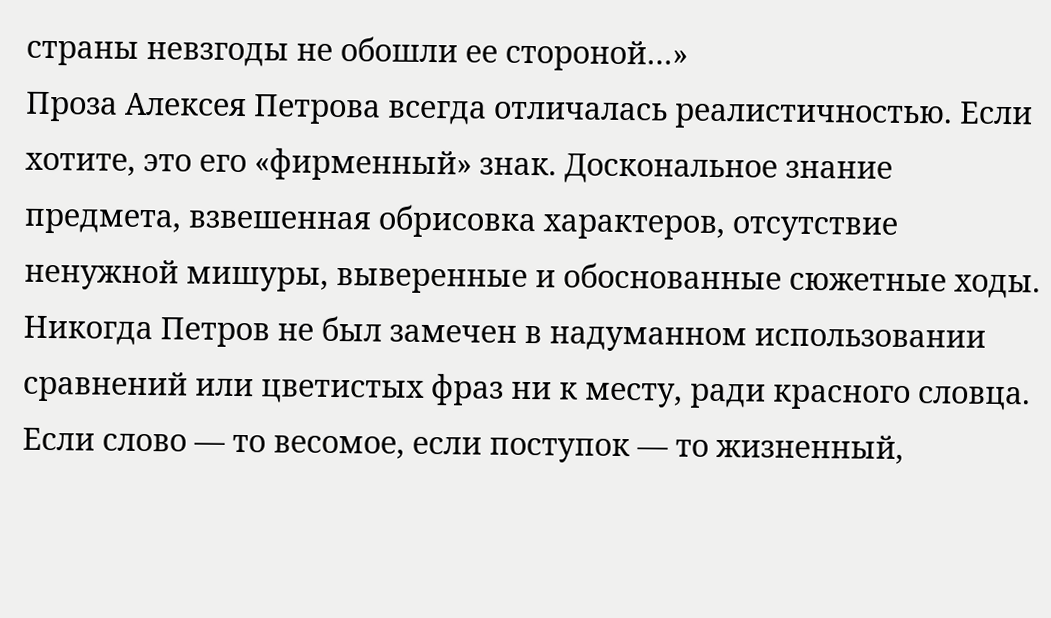страны невзгоды не обошли ее стороной…»
Проза Алексея Петрова всегда отличалась реалистичностью. Если хотите, это его «фирменный» знак. Доскональное знание предмета, взвешенная обрисовка характеров, отсутствие ненужной мишуры, выверенные и обоснованные сюжетные ходы. Никогда Петров не был замечен в надуманном использовании сравнений или цветистых фраз ни к месту, ради красного словца. Если слово — то весомое, если поступок — то жизненный,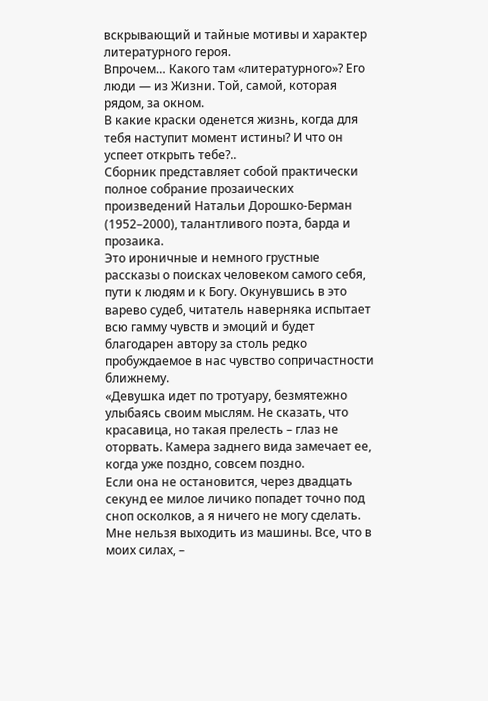вскрывающий и тайные мотивы и характер литературного героя.
Впрочем… Какого там «литературного»? Его люди — из Жизни. Той, самой, которая рядом, за окном.
В какие краски оденется жизнь, когда для тебя наступит момент истины? И что он успеет открыть тебе?..
Сборник представляет собой практически полное собрание прозаических произведений Натальи Дорошко-Берман (1952–2000), талантливого поэта, барда и прозаика.
Это ироничные и немного грустные рассказы о поисках человеком самого себя, пути к людям и к Богу. Окунувшись в это варево судеб, читатель наверняка испытает всю гамму чувств и эмоций и будет благодарен автору за столь редко пробуждаемое в нас чувство сопричастности ближнему.
«Девушка идет по тротуару, безмятежно улыбаясь своим мыслям. Не сказать, что красавица, но такая прелесть – глаз не оторвать. Камера заднего вида замечает ее, когда уже поздно, совсем поздно.
Если она не остановится, через двадцать секунд ее милое личико попадет точно под сноп осколков, а я ничего не могу сделать. Мне нельзя выходить из машины. Все, что в моих силах, –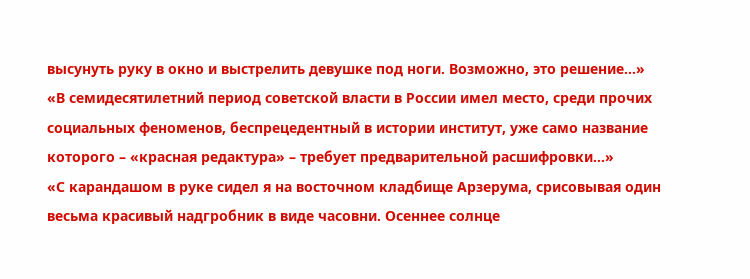высунуть руку в окно и выстрелить девушке под ноги. Возможно, это решение…»
«В семидесятилетний период советской власти в России имел место, среди прочих социальных феноменов, беспрецедентный в истории институт, уже само название которого – «красная редактура» – требует предварительной расшифровки…»
«С карандашом в руке сидел я на восточном кладбище Арзерума, срисовывая один весьма красивый надгробник в виде часовни. Осеннее солнце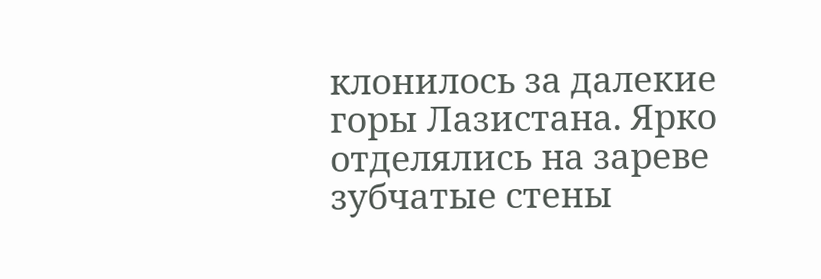клонилось за далекие горы Лазистана. Ярко отделялись на зареве зубчатые стены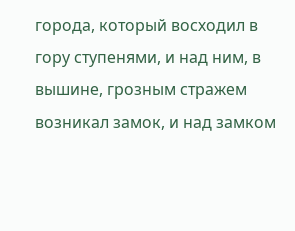города, который восходил в гору ступенями, и над ним, в вышине, грозным стражем возникал замок, и над замком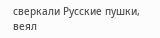сверкали Русские пушки, веял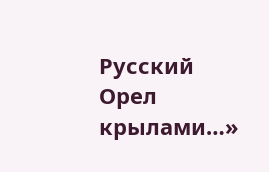Русский Орел крылами…»